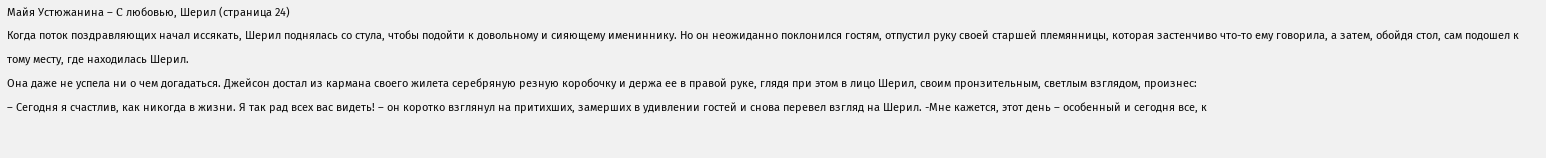Майя Устюжанина – C любовью, Шерил (страница 24)
Когда поток поздравляющих начал иссякать, Шерил поднялась со стула, чтобы подойти к довольному и сияющему имениннику. Но он неожиданно поклонился гостям, отпустил руку своей старшей племянницы, которая застенчиво что-то ему говорила, а затем, обойдя стол, сам подошел к тому месту, где находилась Шерил.
Она даже не успела ни о чем догадаться. Джейсон достал из кармана своего жилета серебряную резную коробочку и держа ее в правой руке, глядя при этом в лицо Шерил, своим пронзительным, светлым взглядом, произнес:
– Сегодня я счастлив, как никогда в жизни. Я так рад всех вас видеть! – он коротко взглянул на притихших, замерших в удивлении гостей и снова перевел взгляд на Шерил. -Мне кажется, этот день – особенный и сегодня все, к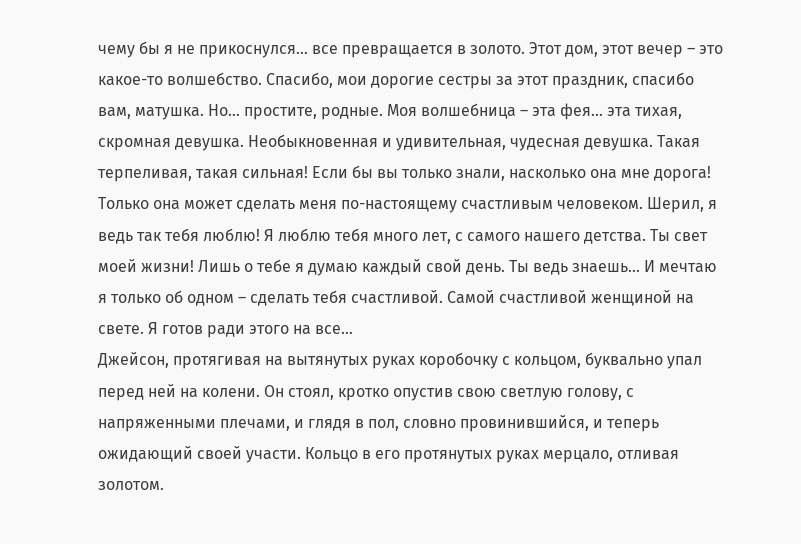чему бы я не прикоснулся… все превращается в золото. Этот дом, этот вечер – это какое-то волшебство. Спасибо, мои дорогие сестры за этот праздник, спасибо вам, матушка. Но… простите, родные. Моя волшебница – эта фея… эта тихая, скромная девушка. Необыкновенная и удивительная, чудесная девушка. Такая терпеливая, такая сильная! Если бы вы только знали, насколько она мне дорога! Только она может сделать меня по-настоящему счастливым человеком. Шерил, я ведь так тебя люблю! Я люблю тебя много лет, с самого нашего детства. Ты свет моей жизни! Лишь о тебе я думаю каждый свой день. Ты ведь знаешь… И мечтаю я только об одном – сделать тебя счастливой. Самой счастливой женщиной на свете. Я готов ради этого на все…
Джейсон, протягивая на вытянутых руках коробочку с кольцом, буквально упал перед ней на колени. Он стоял, кротко опустив свою светлую голову, с напряженными плечами, и глядя в пол, словно провинившийся, и теперь ожидающий своей участи. Кольцо в его протянутых руках мерцало, отливая золотом.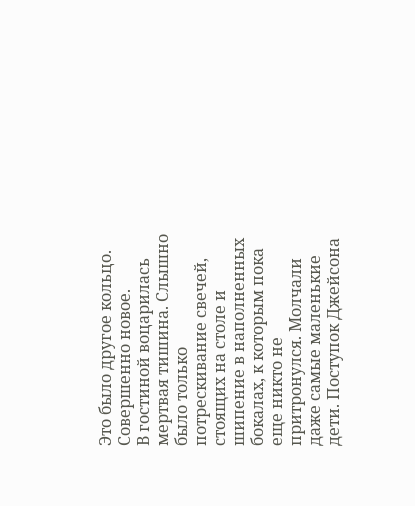Это было другое кольцо. Совершенно новое.
В гостиной воцарилась мертвая тишина. Слышно было только потрескивание свечей, стоящих на столе и шипение в наполненных бокалах, к которым пока еще никто не притронулся. Молчали даже самые маленькие дети. Поступок Джейсона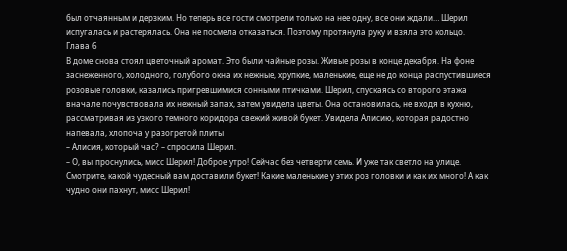был отчаянным и дерзким. Но теперь все гости смотрели только на нее одну, все они ждали… Шерил испугалась и растерялась. Она не посмела отказаться. Поэтому протянула руку и взяла это кольцо.
Глава 6
В доме снова стоял цветочный аромат. Это были чайные розы. Живые розы в конце декабря. На фоне заснеженного, холодного, голубого окна их нежные, хрупкие, маленькие, еще не до конца распустившиеся розовые головки, казались пригревшимися сонными птичками. Шерил, спускаясь со второго этажа вначале почувствовала их нежный запах, затем увидела цветы. Она остановилась, не входя в кухню, рассматривая из узкого темного коридора свежий живой букет. Увидела Алисию, которая радостно напевала, хлопоча у разогретой плиты
– Алисия, который час? – спросила Шерил.
– О, вы проснулись, мисс Шерил! Доброе утро! Сейчас без четверти семь. И уже так светло на улице. Смотрите, какой чудесный вам доставили букет! Какие маленькие у этих роз головки и как их много! А как чудно они пахнут, мисс Шерил!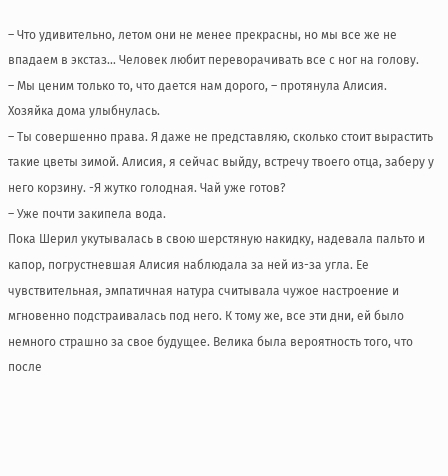– Что удивительно, летом они не менее прекрасны, но мы все же не впадаем в экстаз… Человек любит переворачивать все с ног на голову.
– Мы ценим только то, что дается нам дорого, – протянула Алисия.
Хозяйка дома улыбнулась.
– Ты совершенно права. Я даже не представляю, сколько стоит вырастить такие цветы зимой. Алисия, я сейчас выйду, встречу твоего отца, заберу у него корзину. -Я жутко голодная. Чай уже готов?
– Уже почти закипела вода.
Пока Шерил укутывалась в свою шерстяную накидку, надевала пальто и капор, погрустневшая Алисия наблюдала за ней из-за угла. Ее чувствительная, эмпатичная натура считывала чужое настроение и мгновенно подстраивалась под него. К тому же, все эти дни, ей было немного страшно за свое будущее. Велика была вероятность того, что после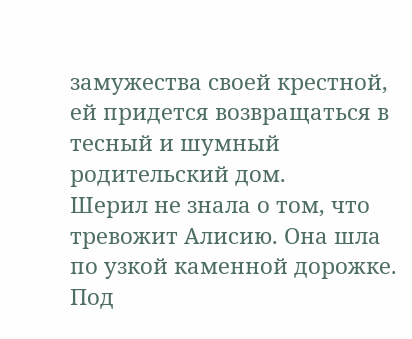замужества своей крестной, ей придется возвращаться в тесный и шумный родительский дом.
Шерил не знала о том, что тревожит Алисию. Она шла по узкой каменной дорожке. Под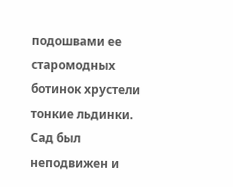подошвами ее старомодных ботинок хрустели тонкие льдинки. Сад был неподвижен и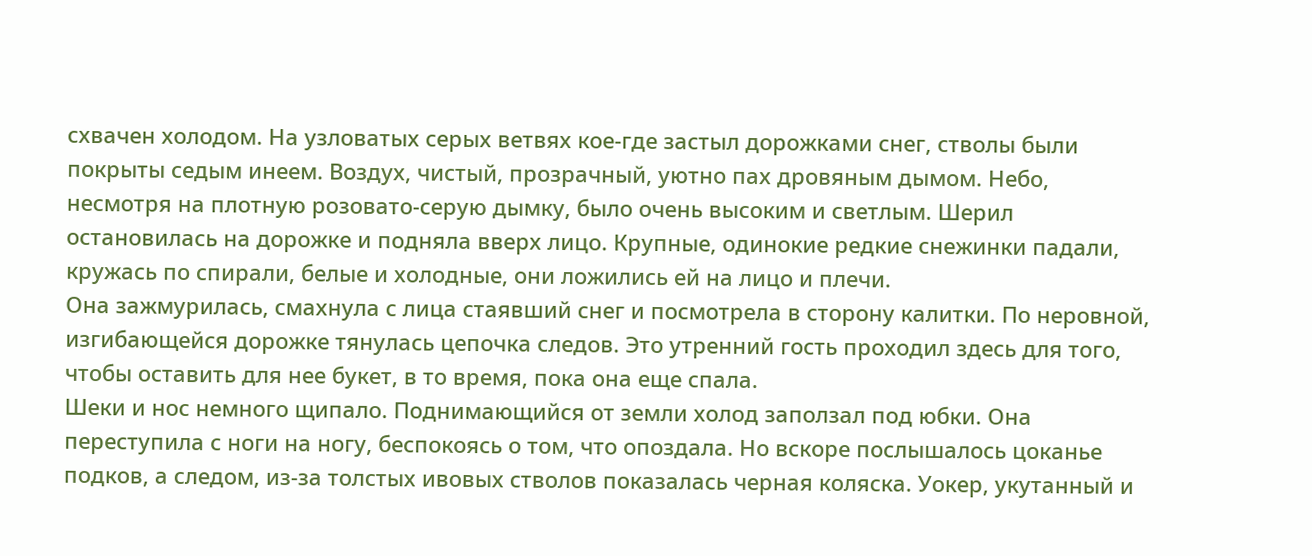схвачен холодом. На узловатых серых ветвях кое-где застыл дорожками снег, стволы были покрыты седым инеем. Воздух, чистый, прозрачный, уютно пах дровяным дымом. Небо, несмотря на плотную розовато-серую дымку, было очень высоким и светлым. Шерил остановилась на дорожке и подняла вверх лицо. Крупные, одинокие редкие снежинки падали, кружась по спирали, белые и холодные, они ложились ей на лицо и плечи.
Она зажмурилась, смахнула с лица стаявший снег и посмотрела в сторону калитки. По неровной, изгибающейся дорожке тянулась цепочка следов. Это утренний гость проходил здесь для того, чтобы оставить для нее букет, в то время, пока она еще спала.
Шеки и нос немного щипало. Поднимающийся от земли холод заползал под юбки. Она переступила с ноги на ногу, беспокоясь о том, что опоздала. Но вскоре послышалось цоканье подков, а следом, из-за толстых ивовых стволов показалась черная коляска. Уокер, укутанный и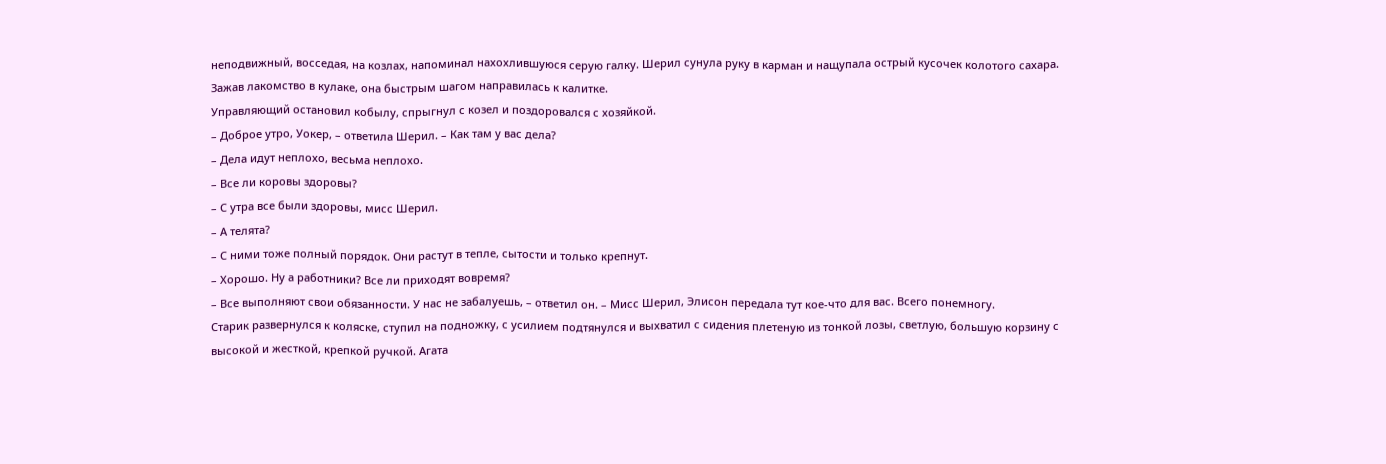неподвижный, восседая, на козлах, напоминал нахохлившуюся серую галку. Шерил сунула руку в карман и нащупала острый кусочек колотого сахара. Зажав лакомство в кулаке, она быстрым шагом направилась к калитке.
Управляющий остановил кобылу, спрыгнул с козел и поздоровался с хозяйкой.
– Доброе утро, Уокер, – ответила Шерил. – Как там у вас дела?
– Дела идут неплохо, весьма неплохо.
– Все ли коровы здоровы?
– С утра все были здоровы, мисс Шерил.
– А телята?
– С ними тоже полный порядок. Они растут в тепле, сытости и только крепнут.
– Хорошо. Ну а работники? Все ли приходят вовремя?
– Все выполняют свои обязанности. У нас не забалуешь, – ответил он. – Мисс Шерил, Элисон передала тут кое-что для вас. Всего понемногу.
Старик развернулся к коляске, ступил на подножку, с усилием подтянулся и выхватил с сидения плетеную из тонкой лозы, светлую, большую корзину с высокой и жесткой, крепкой ручкой. Агата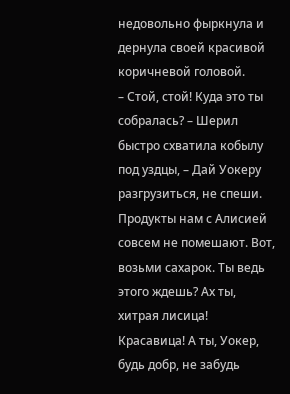недовольно фыркнула и дернула своей красивой коричневой головой.
– Стой, стой! Куда это ты собралась? – Шерил быстро схватила кобылу под уздцы, – Дай Уокеру разгрузиться, не спеши. Продукты нам с Алисией совсем не помешают. Вот, возьми сахарок. Ты ведь этого ждешь? Ах ты, хитрая лисица! Красавица! А ты, Уокер, будь добр, не забудь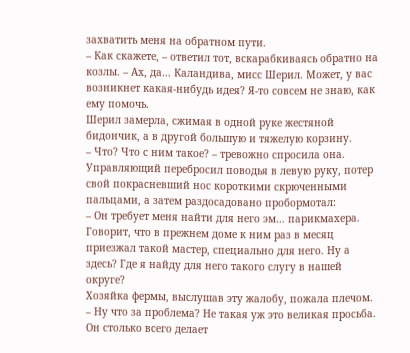захватить меня на обратном пути.
– Как скажете, – ответил тот, вскарабкиваясь обратно на козлы. – Ах, да… Каландива, мисс Шерил. Может, у вас возникнет какая-нибудь идея? Я-то совсем не знаю, как ему помочь.
Шерил замерла, сжимая в одной руке жестяной бидончик, а в другой большую и тяжелую корзину.
– Что? Что с ним такое? – тревожно спросила она.
Управляющий перебросил поводья в левую руку, потер свой покрасневший нос короткими скрюченными пальцами, а затем раздосадовано пробормотал:
– Он требует меня найти для него эм… парикмахера. Говорит, что в прежнем доме к ним раз в месяц приезжал такой мастер, специально для него. Ну а здесь? Где я найду для него такого слугу в нашей округе?
Хозяйка фермы, выслушав эту жалобу, пожала плечом.
– Ну что за проблема? Не такая уж это великая просьба. Он столько всего делает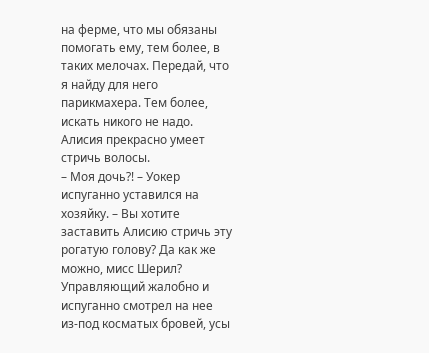на ферме, что мы обязаны помогать ему, тем более, в таких мелочах. Передай, что я найду для него парикмахера. Тем более, искать никого не надо. Алисия прекрасно умеет стричь волосы.
– Моя дочь?! – Уокер испуганно уставился на хозяйку. – Вы хотите заставить Алисию стричь эту рогатую голову? Да как же можно, мисс Шерил?
Управляющий жалобно и испуганно смотрел на нее из-под косматых бровей, усы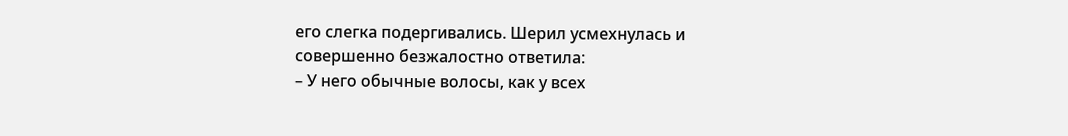его слегка подергивались. Шерил усмехнулась и совершенно безжалостно ответила:
– У него обычные волосы, как у всех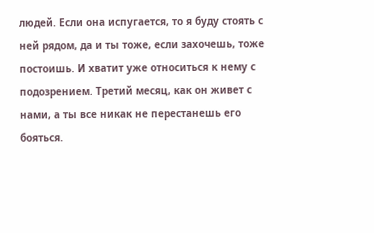людей. Если она испугается, то я буду стоять с ней рядом, да и ты тоже, если захочешь, тоже постоишь. И хватит уже относиться к нему с подозрением. Третий месяц, как он живет с нами, а ты все никак не перестанешь его бояться.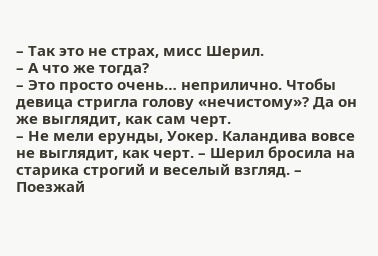– Так это не страх, мисс Шерил.
– А что же тогда?
– Это просто очень… неприлично. Чтобы девица стригла голову «нечистому»? Да он же выглядит, как сам черт.
– Не мели ерунды, Уокер. Каландива вовсе не выглядит, как черт. – Шерил бросила на старика строгий и веселый взгляд. – Поезжай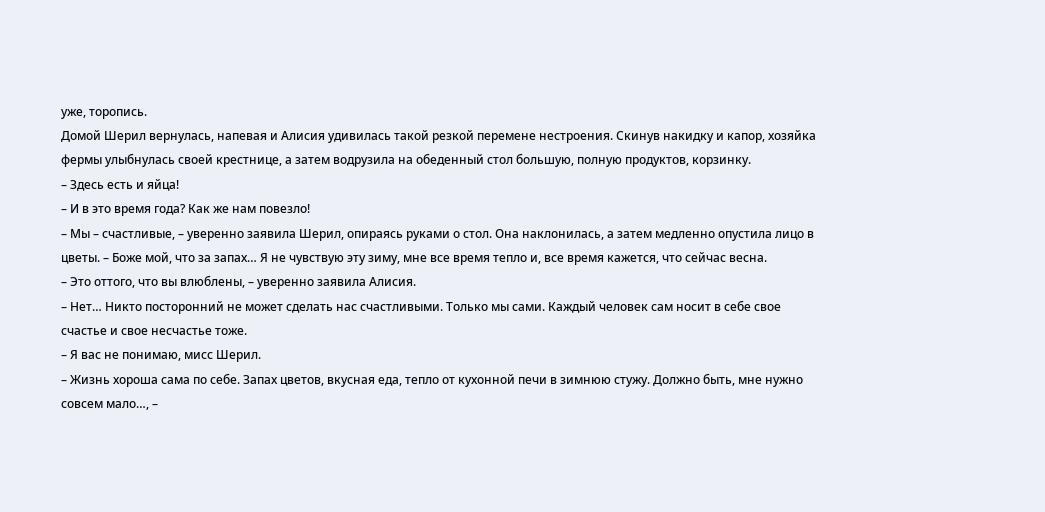уже, торопись.
Домой Шерил вернулась, напевая и Алисия удивилась такой резкой перемене нестроения. Скинув накидку и капор, хозяйка фермы улыбнулась своей крестнице, а затем водрузила на обеденный стол большую, полную продуктов, корзинку.
– Здесь есть и яйца!
– И в это время года? Как же нам повезло!
– Мы – счастливые, – уверенно заявила Шерил, опираясь руками о стол. Она наклонилась, а затем медленно опустила лицо в цветы. – Боже мой, что за запах… Я не чувствую эту зиму, мне все время тепло и, все время кажется, что сейчас весна.
– Это оттого, что вы влюблены, – уверенно заявила Алисия.
– Нет… Никто посторонний не может сделать нас счастливыми. Только мы сами. Каждый человек сам носит в себе свое счастье и свое несчастье тоже.
– Я вас не понимаю, мисс Шерил.
– Жизнь хороша сама по себе. Запах цветов, вкусная еда, тепло от кухонной печи в зимнюю стужу. Должно быть, мне нужно совсем мало…, –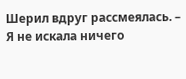Шерил вдруг рассмеялась. – Я не искала ничего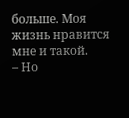больше. Моя жизнь нравится мне и такой.
– Но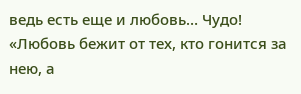ведь есть еще и любовь… Чудо! «Любовь бежит от тех, кто гонится за нею, а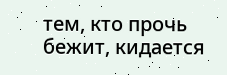тем, кто прочь бежит, кидается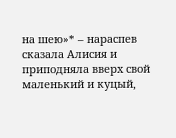на шею»* – нараспев сказала Алисия и приподняла вверх свой маленький и куцый,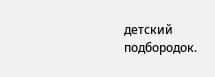детский подбородок.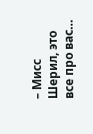– Мисс Шерил, это все про вас…